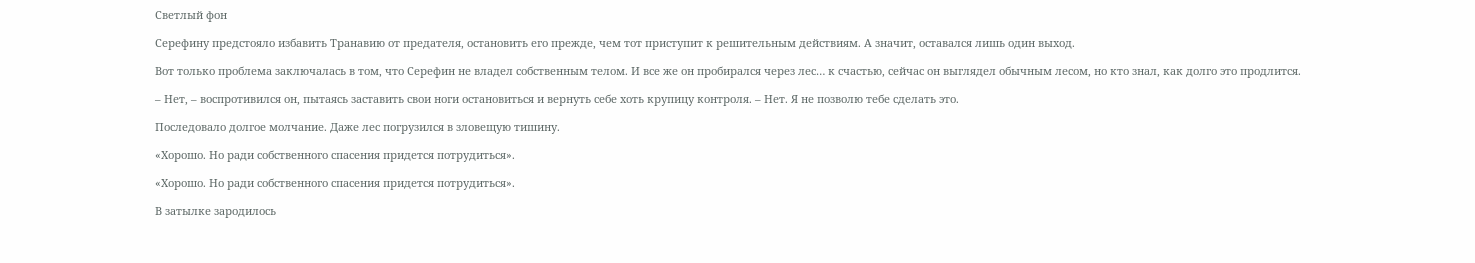Светлый фон

Серефину предстояло избавить Транавию от предателя, остановить его прежде, чем тот приступит к решительным действиям. А значит, оставался лишь один выход.

Вот только проблема заключалась в том, что Серефин не владел собственным телом. И все же он пробирался через лес… к счастью, сейчас он выглядел обычным лесом, но кто знал, как долго это продлится.

– Нет, – воспротивился он, пытаясь заставить свои ноги остановиться и вернуть себе хоть крупицу контроля. – Нет. Я не позволю тебе сделать это.

Последовало долгое молчание. Даже лес погрузился в зловещую тишину.

«Хорошо. Но ради собственного спасения придется потрудиться».

«Хорошо. Но ради собственного спасения придется потрудиться».

В затылке зародилось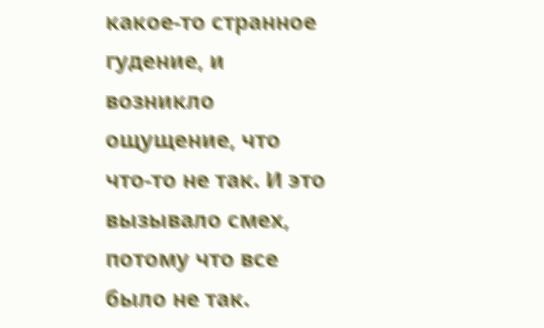какое-то странное гудение, и возникло ощущение, что что-то не так. И это вызывало смех, потому что все было не так.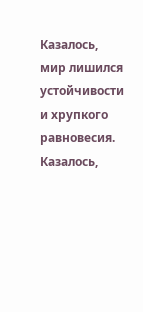Казалось, мир лишился устойчивости и хрупкого равновесия. Казалось,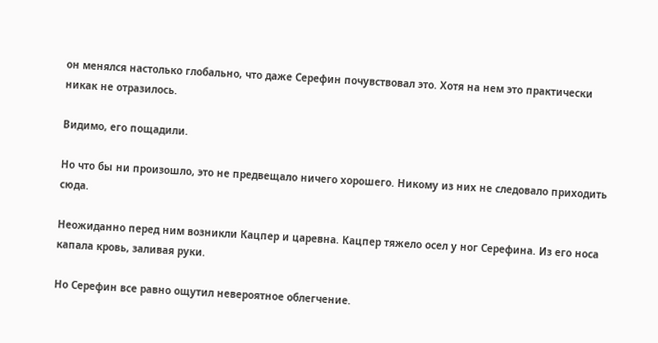он менялся настолько глобально, что даже Серефин почувствовал это. Хотя на нем это практически никак не отразилось.

Видимо, его пощадили.

Но что бы ни произошло, это не предвещало ничего хорошего. Никому из них не следовало приходить сюда.

Неожиданно перед ним возникли Кацпер и царевна. Кацпер тяжело осел у ног Серефина. Из его носа капала кровь, заливая руки.

Но Серефин все равно ощутил невероятное облегчение.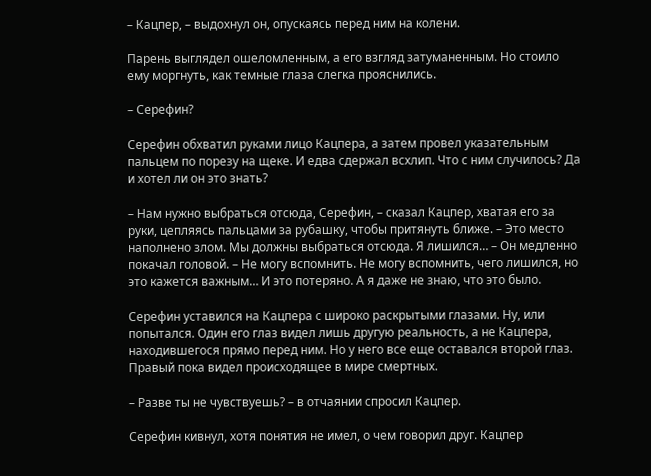– Кацпер, – выдохнул он, опускаясь перед ним на колени.

Парень выглядел ошеломленным, а его взгляд затуманенным. Но стоило ему моргнуть, как темные глаза слегка прояснились.

– Серефин?

Серефин обхватил руками лицо Кацпера, а затем провел указательным пальцем по порезу на щеке. И едва сдержал всхлип. Что с ним случилось? Да и хотел ли он это знать?

– Нам нужно выбраться отсюда, Серефин, – сказал Кацпер, хватая его за руки, цепляясь пальцами за рубашку, чтобы притянуть ближе. – Это место наполнено злом. Мы должны выбраться отсюда. Я лишился… – Он медленно покачал головой. – Не могу вспомнить. Не могу вспомнить, чего лишился, но это кажется важным… И это потеряно. А я даже не знаю, что это было.

Серефин уставился на Кацпера с широко раскрытыми глазами. Ну, или попытался. Один его глаз видел лишь другую реальность, а не Кацпера, находившегося прямо перед ним. Но у него все еще оставался второй глаз. Правый пока видел происходящее в мире смертных.

– Разве ты не чувствуешь? – в отчаянии спросил Кацпер.

Серефин кивнул, хотя понятия не имел, о чем говорил друг. Кацпер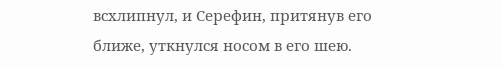всхлипнул, и Серефин, притянув его ближе, уткнулся носом в его шею.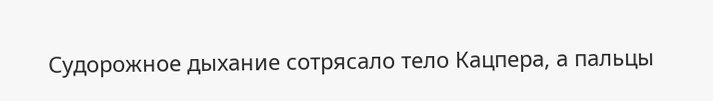Судорожное дыхание сотрясало тело Кацпера, а пальцы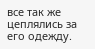все так же цеплялись за его одежду.